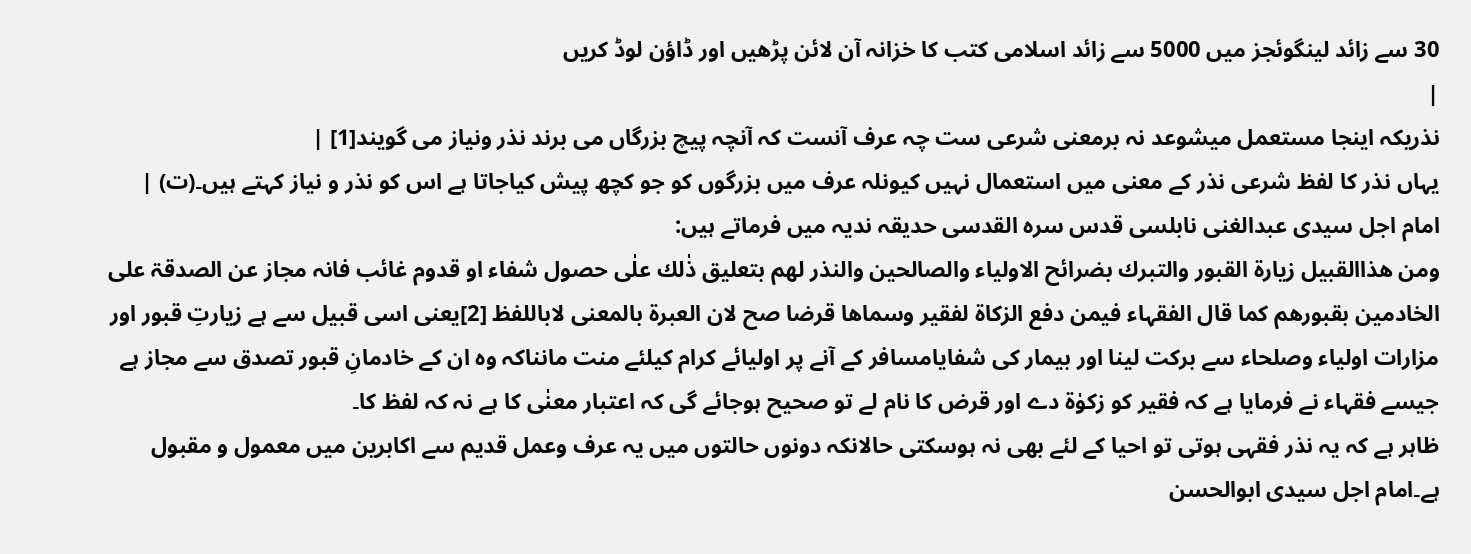30 سے زائد لینگوئجز میں 5000 سے زائد اسلامی کتب کا خزانہ آن لائن پڑھیں اور ڈاؤن لوڈ کریں
|
نذریکہ اینجا مستعمل میشوعد نہ برمعنی شرعی ست چہ عرف آنست کہ آنچہ پیچ بزرگاں می برند نذر ونیاز می گویند[1] |
یہاں نذر کا لفظ شرعی نذر کے معنی میں استعمال نہیں کیونلہ عرف میں بزرگوں کو جو کچھ پیش کیاجاتا ہے اس کو نذر و نیاز کہتے ہیں۔(ت) |
امام اجل سیدی عبدالغنی نابلسی قدس سرہ القدسی حدیقہ ندیہ میں فرماتے ہیں:
ومن ھذاالقبیل زیارۃ القبور والتبرك بضرائح الاولیاء والصالحین والنذر لھم بتعلیق ذٰلك علٰی حصول شفاء او قدوم غائب فانہ مجاز عن الصدقۃ علی الخادمین بقبورھم کما قال الفقہاء فیمن دفع الزکاۃ لفقیر وسماھا قرضا صح لان العبرۃ بالمعنی لاباللفظ [2]یعنی اسی قبیل سے ہے زیارتِ قبور اور مزارات اولیاء وصلحاء سے برکت لینا اور بیمار کی شفایامسافر کے آنے پر اولیائے کرام کیلئے منت مانناکہ وہ ان کے خادمانِ قبور تصدق سے مجاز ہے جیسے فقہاء نے فرمایا ہے کہ فقیر کو زکوٰۃ دے اور قرض کا نام لے تو صحیح ہوجائے گی کہ اعتبار معنٰی کا ہے نہ کہ لفظ کا۔
ظاہر ہے کہ یہ نذر فقہی ہوتی تو احیا کے لئے بھی نہ ہوسکتی حالانکہ دونوں حالتوں میں یہ عرف وعمل قدیم سے اکابرین میں معمول و مقبول ہے۔امام اجل سیدی ابوالحسن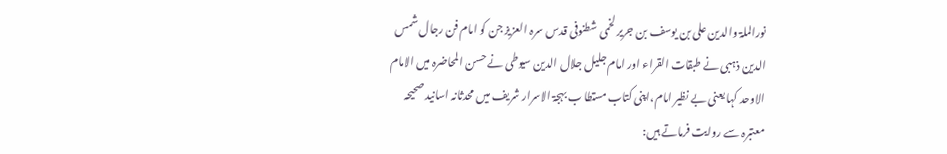نورالملۃ والدین علی بن یوسف بن جریر لخمی شطنوفی قدس سرہ العزیز جن کو امام فن رجال شمس الدین ذہبی نے طبقات القراء اور امام جلیل جلال الدین سیوطی نے حسن المحاضرہ میں الامام الاوحد کہا یعنی بے نظیر امام،اپنی کتاب مستطا ب بہجۃ الاسرار شریف میں محدثانہ اسانید صحیحہ معتبرہ سے روایت فرماتے ہیں: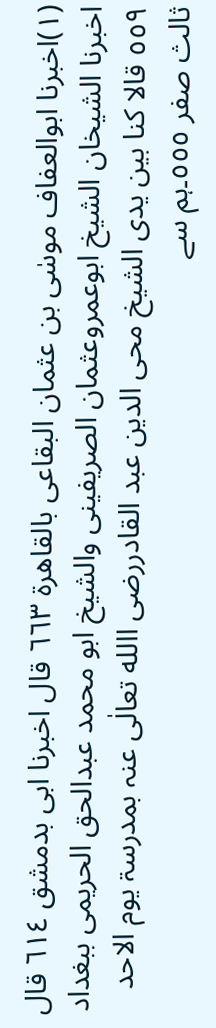(١)اخبرنا ابوالعفاف موسٰی بن عثمان البقاعی بالقاھرۃ ٦٦٣ قال اخبرنا ابی بدمشق ٦١٤ قال اخبرنا الشیخان الشیخ ابوعمروعثمان الصریفینی والشیخ ابو محمد عبدالحق الحریمی ببغداد ٥٥٩ قالا کنا بین یدی الشیخ محی الدین عبد القادررضی االله تعالٰی عنہ بمدرسۃ یوم الاحد ثالث صفر ٥٥٥۔ہم سے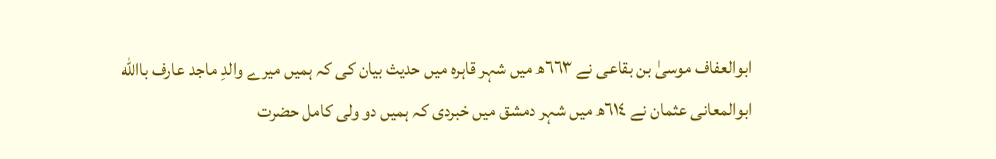ابوالعفاف موسیٰ بن بقاعی نے ٦٦٣ھ میں شہر قاہرہ میں حدیث بیان کی کہ ہمیں میرے والدِ ماجد عارف باالله ابوالمعانی عثمان نے ٦١٤ھ میں شہر دمشق میں خبردی کہ ہمیں دو ولی کامل حضرت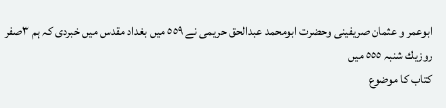ابوعمر و عثمان صریفینی وحضرت ابومحمد عبدالحق حریمی نے ٥٥٩ میں بغداد مقدس میں خبردی کہ ہم ٣صفر روزیك شنبہ ٥٥٥ میں
کتاب کا موضوع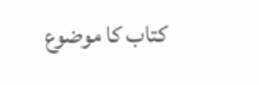کتاب کا موضوع